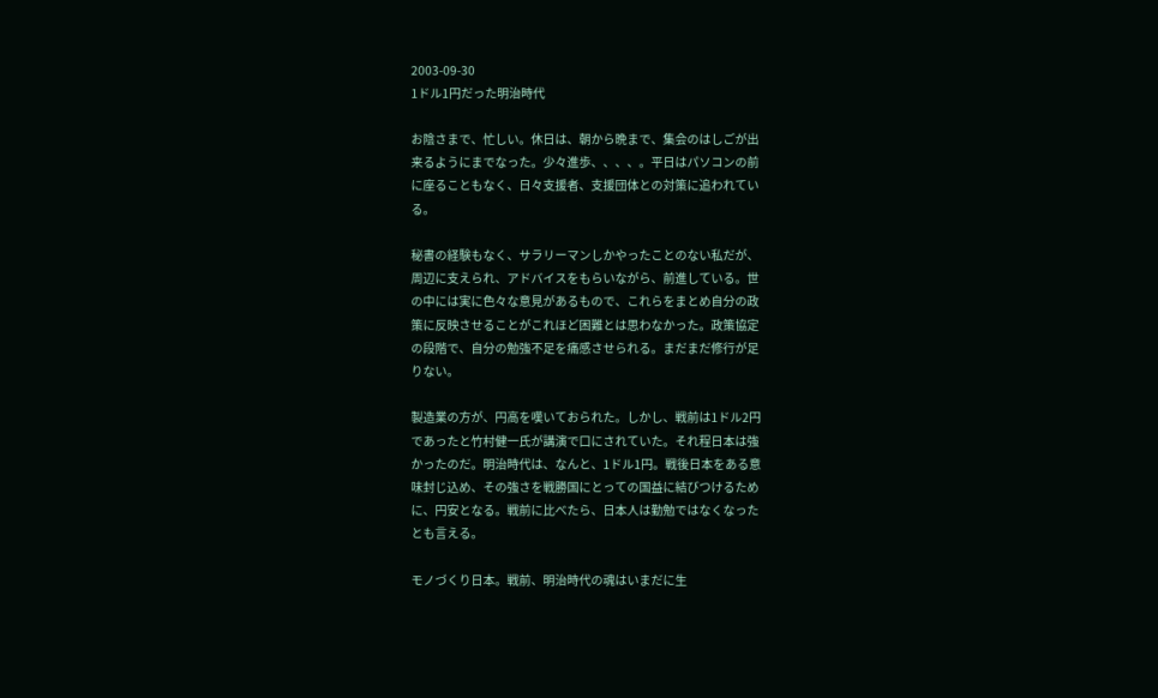2003-09-30
1ドル1円だった明治時代

お陰さまで、忙しい。休日は、朝から晩まで、集会のはしごが出
来るようにまでなった。少々進歩、、、、。平日はパソコンの前
に座ることもなく、日々支援者、支援団体との対策に追われてい
る。

秘書の経験もなく、サラリーマンしかやったことのない私だが、
周辺に支えられ、アドバイスをもらいながら、前進している。世
の中には実に色々な意見があるもので、これらをまとめ自分の政
策に反映させることがこれほど困難とは思わなかった。政策協定
の段階で、自分の勉強不足を痛感させられる。まだまだ修行が足
りない。

製造業の方が、円高を嘆いておられた。しかし、戦前は1ドル2円
であったと竹村健一氏が講演で口にされていた。それ程日本は強
かったのだ。明治時代は、なんと、1ドル1円。戦後日本をある意
味封じ込め、その強さを戦勝国にとっての国益に結びつけるため
に、円安となる。戦前に比べたら、日本人は勤勉ではなくなった
とも言える。

モノづくり日本。戦前、明治時代の魂はいまだに生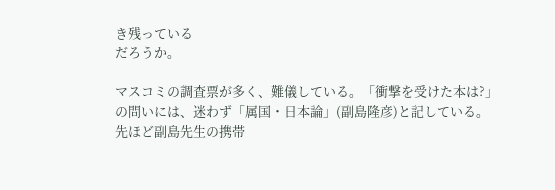き残っている
だろうか。

マスコミの調査票が多く、難儀している。「衝撃を受けた本は?」
の問いには、迷わず「属国・日本論」(副島隆彦)と記している。
先ほど副島先生の携帯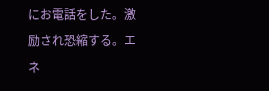にお電話をした。激励され恐縮する。エネ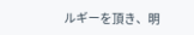ルギーを頂き、明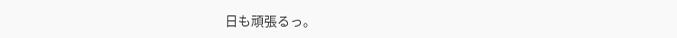日も頑張るっ。